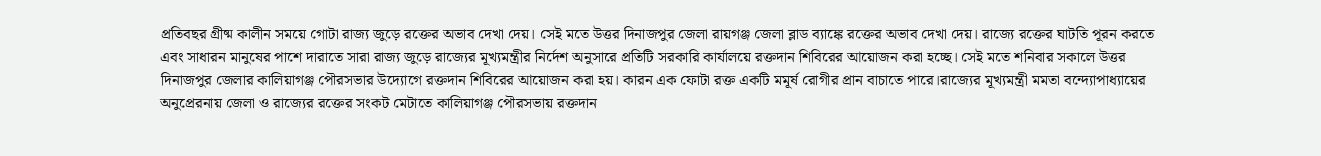প্রতিবছর গ্রীষ্ম কালীন সময়ে গোটা রাজ্য জুড়ে রক্তের অভাব দেখা দেয়। সেই মতে উত্তর দিনাজপুর জেলা রায়গঞ্জ জেলা ব্লাড ব্যাঙ্কে রক্তের অভাব দেখা দেয়। রাজ্যে রক্তের ঘাটতি পূরন করতে এবং সাধারন মানুষের পাশে দারাতে সারা রাজ্য জুড়ে রাজ্যের মূখ্যমন্ত্রীর নির্দেশ অনুসারে প্রতিটি সরকারি কার্যালয়ে রক্তদান শিবিরের আয়োজন করা হচ্ছে। সেই মতে শনিবার সকালে উত্তর দিনাজপুর জেলার কালিয়াগঞ্জ পৌরসভার উদ্যোগে রক্তদান শিবিরের আয়োজন করা হয়। কারন এক ফোটা রক্ত একটি মমূর্ষ রোগীর প্রান বাচাতে পারে।রাজ্যের মূখ্যমন্ত্রী মমতা বন্দ্যোপাধ্যায়ের অনুপ্রেরনায় জেলা ও রাজ্যের রক্তের সংকট মেটাতে কালিয়াগঞ্জ পৌরসভায় রক্তদান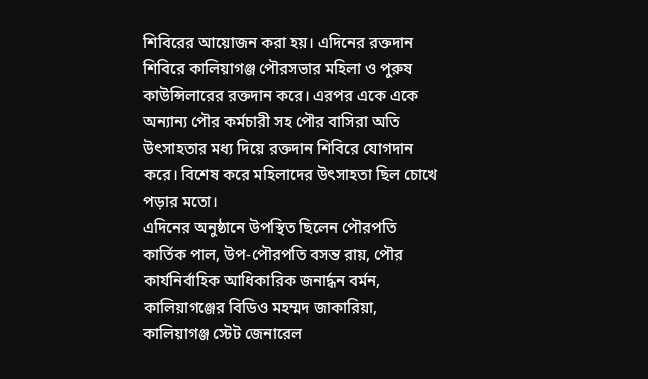শিবিরের আয়োজন করা হয়। এদিনের রক্তদান শিবিরে কালিয়াগঞ্জ পৌরসভার মহিলা ও পুরুষ কাউন্সিলারের রক্তদান করে। এরপর একে একে অন্যান্য পৌর কর্মচারী সহ পৌর বাসিরা অতি উৎসাহতার মধ্য দিয়ে রক্তদান শিবিরে যোগদান করে। বিশেষ করে মহিলাদের উৎসাহতা ছিল চোখে পড়ার মতো।
এদিনের অনুষ্ঠানে উপস্থিত ছিলেন পৌরপতি কার্তিক পাল, উপ-পৌরপতি বসন্ত রায়, পৌর কার্যনির্বাহিক আধিকারিক জনার্দ্ধন বর্মন, কালিয়াগঞ্জের বিডিও মহম্মদ জাকারিয়া, কালিয়াগঞ্জ স্টেট জেনারেল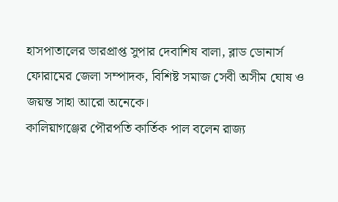হাসপাতালের ভারপ্রাপ্ত সুপার দেবাশিষ বালা, ব্লাড ডোনার্স ফোরামের জেলা সম্পাদক, বিশিষ্ট সমাজ সেবী অসীম ঘোষ ও জয়ন্ত সাহা আরো অনেকে।
কালিয়াগঞ্জের পৌরপতি কার্তিক পাল বলেন রাজ্য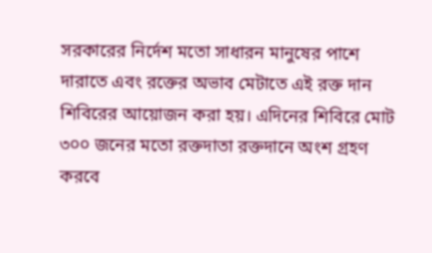সরকারের নির্দেশ মতো সাধারন মানুষের পাশে দারাতে এবং রক্তের অভাব মেটাতে এই রক্ত দান শিবিরের আয়োজন করা হয়। এদিনের শিবিরে মোট ৩০০ জনের মতো রক্তদাতা রক্তদানে অংশ গ্রহণ করবে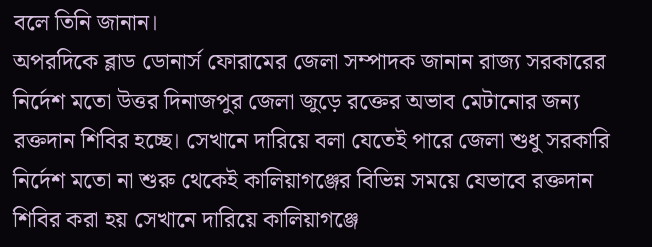বলে তিনি জানান।
অপরদিকে ব্লাড ডোনার্স ফোরামের জেলা সম্পাদক জানান রাজ্য সরকারের নির্দেশ মতো উত্তর দিনাজপুর জেলা জুড়ে রক্তের অভাব মেটানোর জন্য রক্তদান শিবির হচ্ছে। সেখানে দারিয়ে বলা যেতেই পারে জেলা শুধু সরকারি নির্দেশ মতো না শুরু থেকেই কালিয়াগঞ্জের বিভিন্ন সময়ে যেভাবে রক্তদান শিবির করা হয় সেখানে দারিয়ে কালিয়াগঞ্জে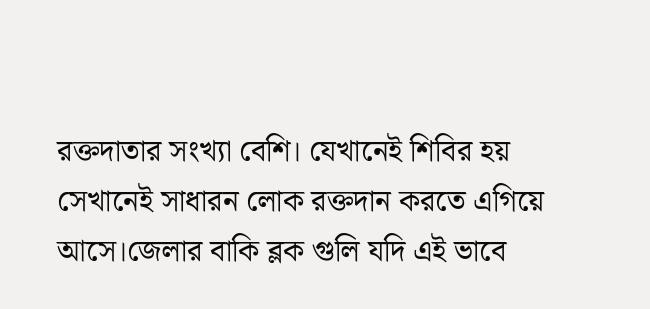রক্তদাতার সংখ্যা বেশি। যেখানেই শিবির হয় সেখানেই সাধারন লোক রক্তদান করতে এগিয়ে আসে।জেলার বাকি ব্লক গুলি যদি এই ভাবে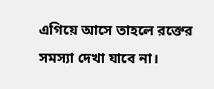এগিয়ে আসে তাহলে রক্তের সমস্যা দেখা যাবে না।